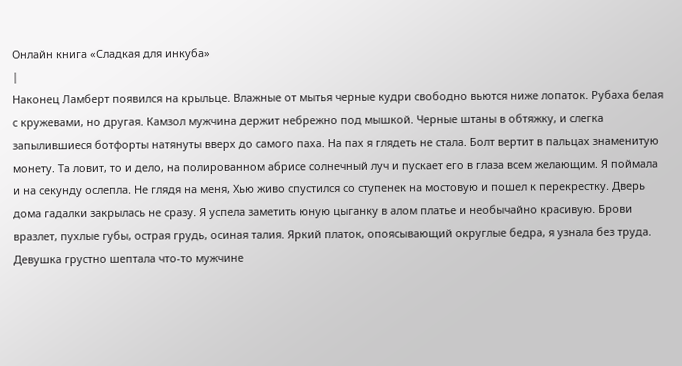Онлайн книга «Сладкая для инкуба»
|
Наконец Ламберт появился на крыльце. Влажные от мытья черные кудри свободно вьются ниже лопаток. Рубаха белая с кружевами, но другая. Камзол мужчина держит небрежно под мышкой. Черные штаны в обтяжку, и слегка запылившиеся ботфорты натянуты вверх до самого паха. На пах я глядеть не стала. Болт вертит в пальцах знаменитую монету. Та ловит, то и дело, на полированном абрисе солнечный луч и пускает его в глаза всем желающим. Я поймала и на секунду ослепла. Не глядя на меня, Хью живо спустился со ступенек на мостовую и пошел к перекрестку. Дверь дома гадалки закрылась не сразу. Я успела заметить юную цыганку в алом платье и необычайно красивую. Брови вразлет, пухлые губы, острая грудь, осиная талия. Яркий платок, опоясывающий округлые бедра, я узнала без труда. Девушка грустно шептала что-то мужчине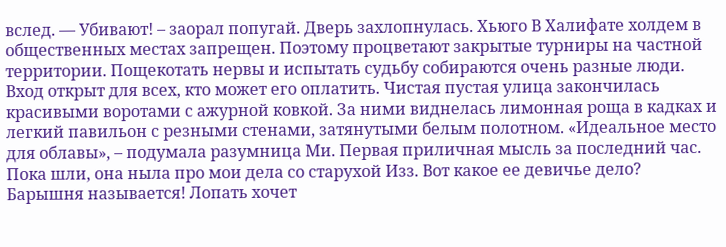вслед. — Убивают! – заорал попугай. Дверь захлопнулась. Хьюго В Халифате холдем в общественных местах запрещен. Поэтому процветают закрытые турниры на частной территории. Пощекотать нервы и испытать судьбу собираются очень разные люди. Вход открыт для всех, кто может его оплатить. Чистая пустая улица закончилась красивыми воротами с ажурной ковкой. За ними виднелась лимонная роща в кадках и легкий павильон с резными стенами, затянутыми белым полотном. «Идеальное место для облавы», – подумала разумница Ми. Первая приличная мысль за последний час. Пока шли, она ныла про мои дела со старухой Изз. Вот какое ее девичье дело? Барышня называется! Лопать хочет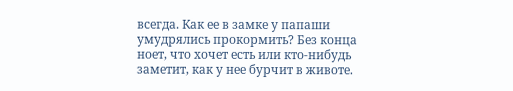всегда. Как ее в замке у папаши умудрялись прокормить? Без конца ноет, что хочет есть или кто-нибудь заметит, как у нее бурчит в животе.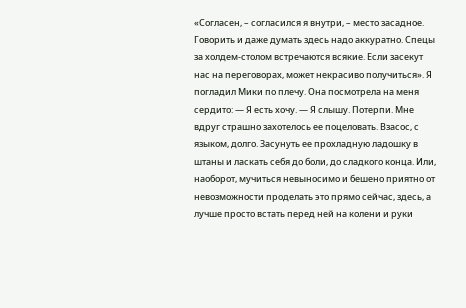«Согласен, – согласился я внутри, – место засадное. Говорить и даже думать здесь надо аккуратно. Спецы за холдем-столом встречаются всякие. Если засекут нас на переговорах, может некрасиво получиться». Я погладил Мики по плечу. Она посмотрела на меня сердито: — Я есть хочу. — Я слышу. Потерпи. Мне вдруг страшно захотелось ее поцеловать. Взасос, с языком, долго. Засунуть ее прохладную ладошку в штаны и ласкать себя до боли, до сладкого конца. Или, наоборот, мучиться невыносимо и бешено приятно от невозможности проделать это прямо сейчас, здесь, а лучше просто встать перед ней на колени и руки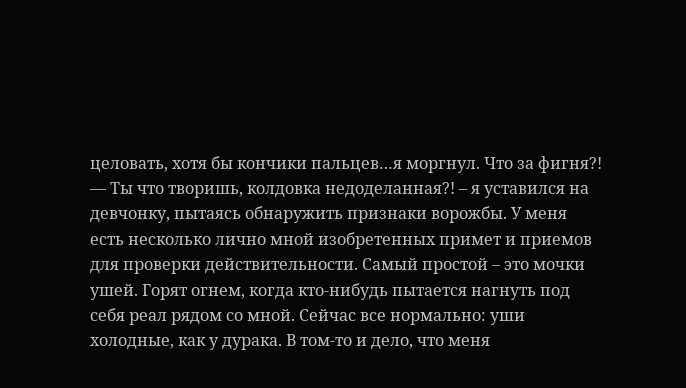целовать, хотя бы кончики пальцев…я моргнул. Что за фигня?! — Ты что творишь, колдовка недоделанная?! – я уставился на девчонку, пытаясь обнаружить признаки ворожбы. У меня есть несколько лично мной изобретенных примет и приемов для проверки действительности. Самый простой – это мочки ушей. Горят огнем, когда кто-нибудь пытается нагнуть под себя реал рядом со мной. Сейчас все нормально: уши холодные, как у дурака. В том-то и дело, что меня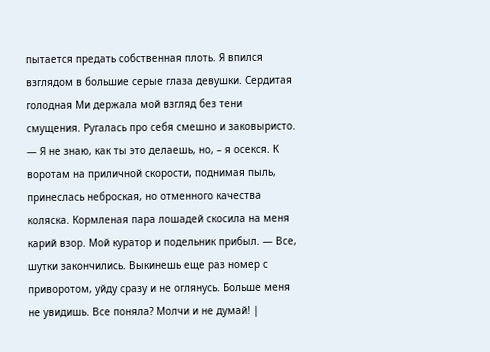пытается предать собственная плоть. Я впился взглядом в большие серые глаза девушки. Сердитая голодная Ми держала мой взгляд без тени смущения. Ругалась про себя смешно и заковыристо. — Я не знаю, как ты это делаешь, но, – я осекся. К воротам на приличной скорости, поднимая пыль, принеслась неброская, но отменного качества коляска. Кормленая пара лошадей скосила на меня карий взор. Мой куратор и подельник прибыл. — Все, шутки закончились. Выкинешь еще раз номер с приворотом, уйду сразу и не оглянусь. Больше меня не увидишь. Все поняла? Молчи и не думай! |